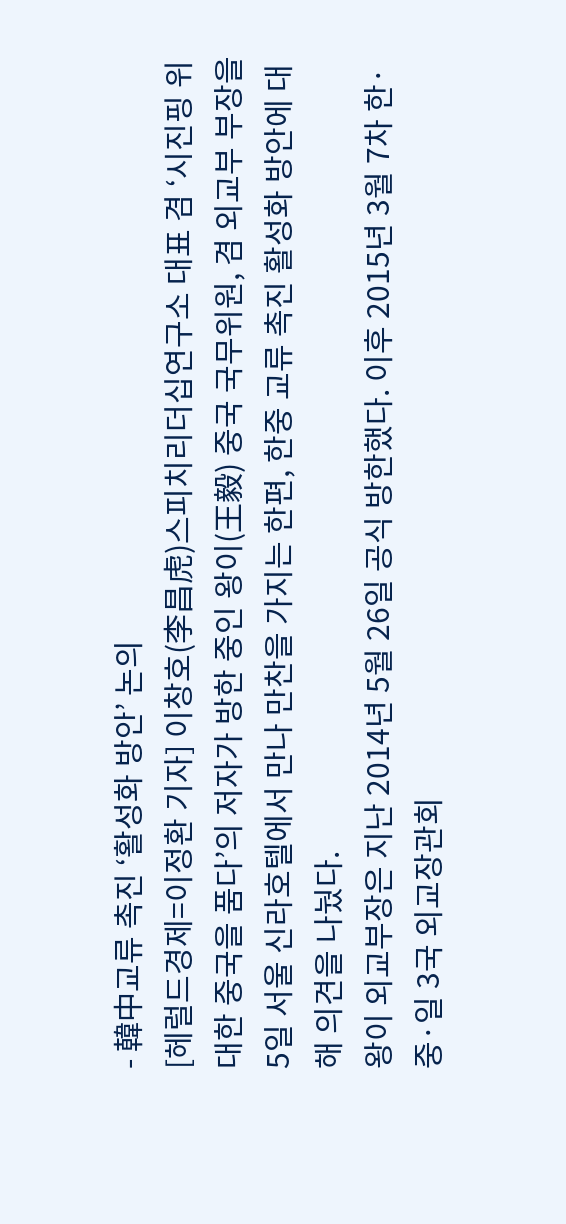- 韓中교류 촉진 ‘활성화 방안’ 논의
[헤럴드경제=이정환 기자] 이창호(李昌虎)스피치리더십연구소 대표 겸 ‘시진핑 위대한 중국을 품다’의 저자가 방한 중인 왕이(王毅) 중국 국무위원, 겸 외교부 부장을 5일 서울 신라호텔에서 만나 만찬을 가지는 한편, 한중 교류 촉진 활성화 방안에 대해 의견을 나눴다.
왕이 외교부장은 지난 2014년 5월 26일 공식 방한했다. 이후 2015년 3월 7차 한·중·일 3국 외교장관회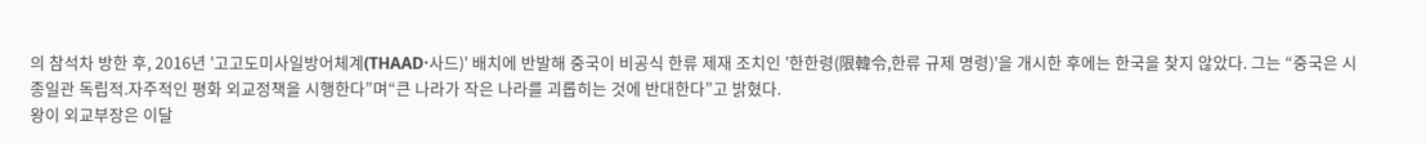의 참석차 방한 후, 2016년 '고고도미사일방어체계(THAAD·사드)' 배치에 반발해 중국이 비공식 한류 제재 조치인 '한한령(限韓令,한류 규제 명령)'을 개시한 후에는 한국을 찾지 않았다. 그는 “중국은 시종일관 독립적.자주적인 평화 외교정책을 시행한다”며“큰 나라가 작은 나라를 괴롭히는 것에 반대한다”고 밝혔다.
왕이 외교부장은 이달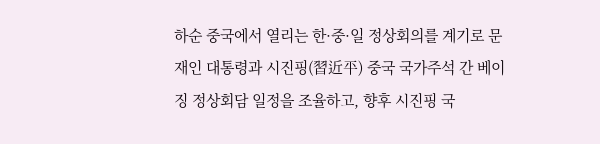하순 중국에서 열리는 한·중·일 정상회의를 계기로 문재인 대통령과 시진핑(習近平) 중국 국가주석 간 베이징 정상회담 일정을 조율하고, 향후 시진핑 국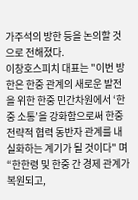가주석의 방한 등을 논의할 것으로 전해졌다.
이창호스피치 대표는 "이번 방한은 한중 관계의 새로운 발전을 위한 한중 민간차원에서 ‘한중 소통’을 강화함으로써 한중 전략적 협력 동반자 관계를 내실화하는 계기가 될 것이다" 며 “한한령 및 한중 간 경제 관계가 복원되고,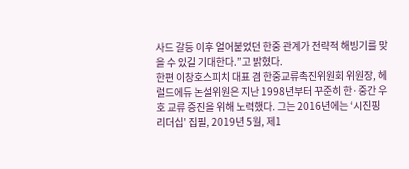사드 갈등 이후 얼어붙었던 한중 관계가 전략적 해빙기를 맞을 수 있길 기대한다.”고 밝혔다.
한편 이창호스피치 대표 겸 한중교류촉진위원회 위원장, 헤럴드에듀 논설위원은 지난 1998년부터 꾸준히 한·중간 우호 교류 증진을 위해 노력했다. 그는 2016년에는 ‘시진핑리더십’ 집필, 2019년 5월, 제1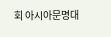회 아시아문명대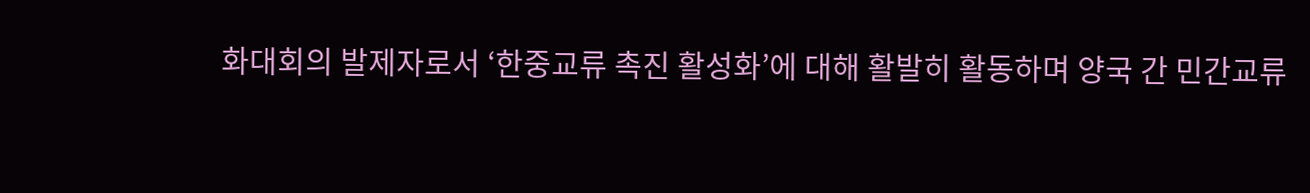화대회의 발제자로서 ‘한중교류 촉진 활성화’에 대해 활발히 활동하며 양국 간 민간교류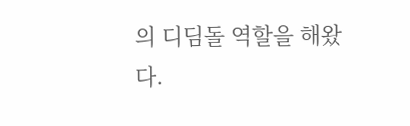의 디딤돌 역할을 해왔다.